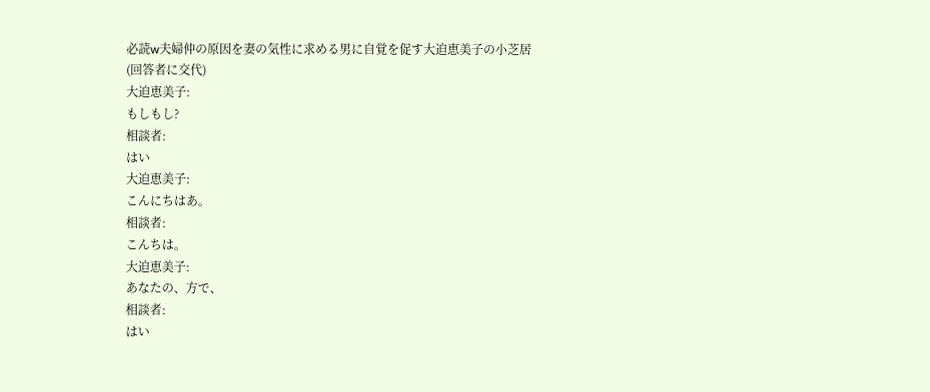必読w夫婦仲の原因を妻の気性に求める男に自覚を促す大迫恵美子の小芝居
(回答者に交代)
大迫恵美子:
もしもし?
相談者:
はい
大迫恵美子:
こんにちはあ。
相談者:
こんちは。
大迫恵美子:
あなたの、方で、
相談者:
はい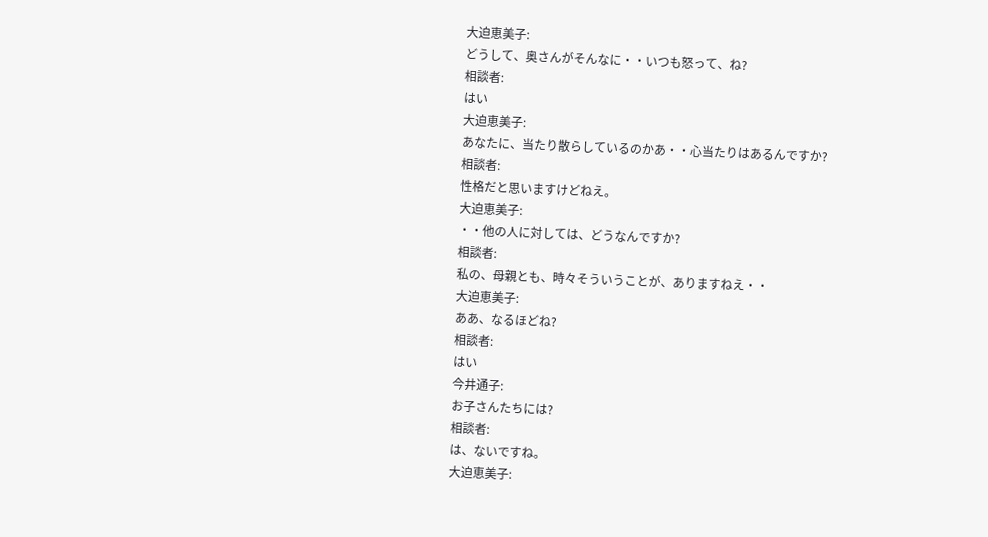大迫恵美子:
どうして、奥さんがそんなに・・いつも怒って、ね?
相談者:
はい
大迫恵美子:
あなたに、当たり散らしているのかあ・・心当たりはあるんですか?
相談者:
性格だと思いますけどねえ。
大迫恵美子:
・・他の人に対しては、どうなんですか?
相談者:
私の、母親とも、時々そういうことが、ありますねえ・・
大迫恵美子:
ああ、なるほどね?
相談者:
はい
今井通子:
お子さんたちには?
相談者:
は、ないですね。
大迫恵美子: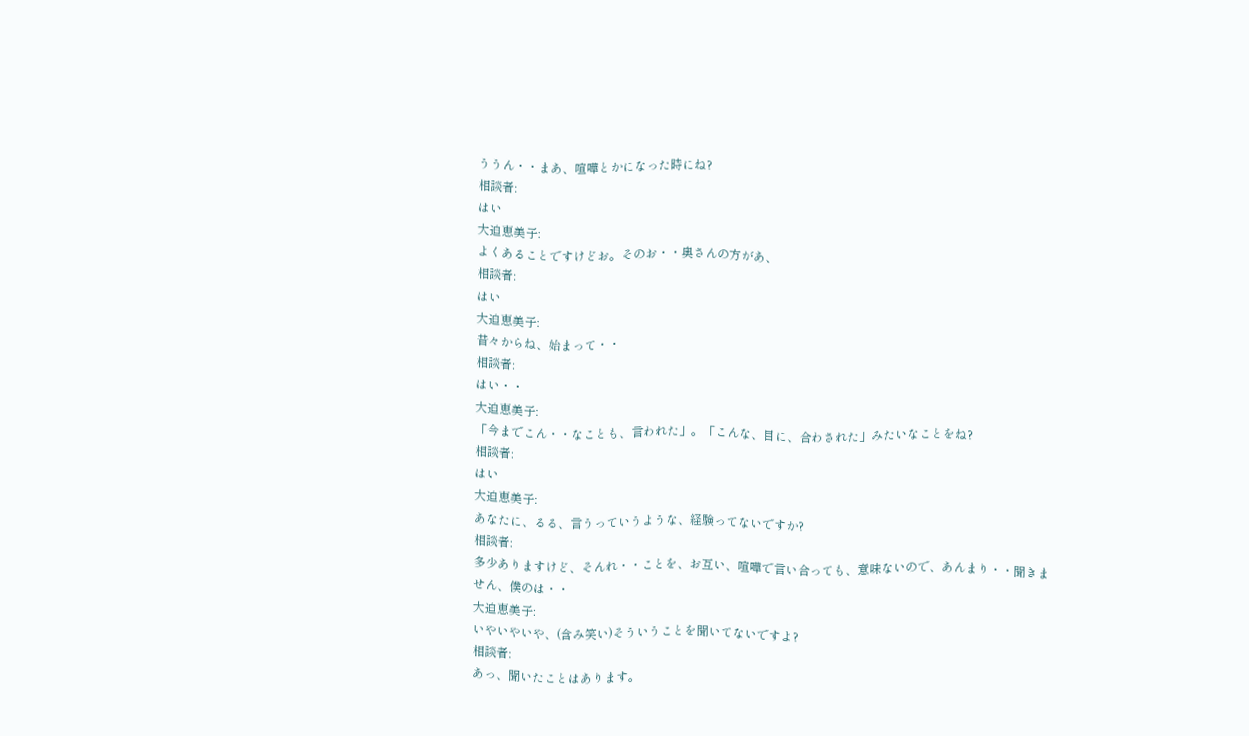ううん・・まあ、喧嘩とかになった時にね?
相談者:
はい
大迫恵美子:
よくあることですけどお。そのお・・奥さんの方があ、
相談者:
はい
大迫恵美子:
昔々からね、始まって・・
相談者:
はい・・
大迫恵美子:
「今までこん・・なことも、言われた」。「こんな、目に、合わされた」みたいなことをね?
相談者:
はい
大迫恵美子:
あなたに、るる、言うっていうような、経験ってないですか?
相談者:
多少ありますけど、そんれ・・ことを、お互い、喧嘩で言い合っても、意味ないので、あんまり・・聞きません、僕のは・・
大迫恵美子:
いやいやいや、(含み笑い)そういうことを聞いてないですよ?
相談者:
あっ、聞いたことはあります。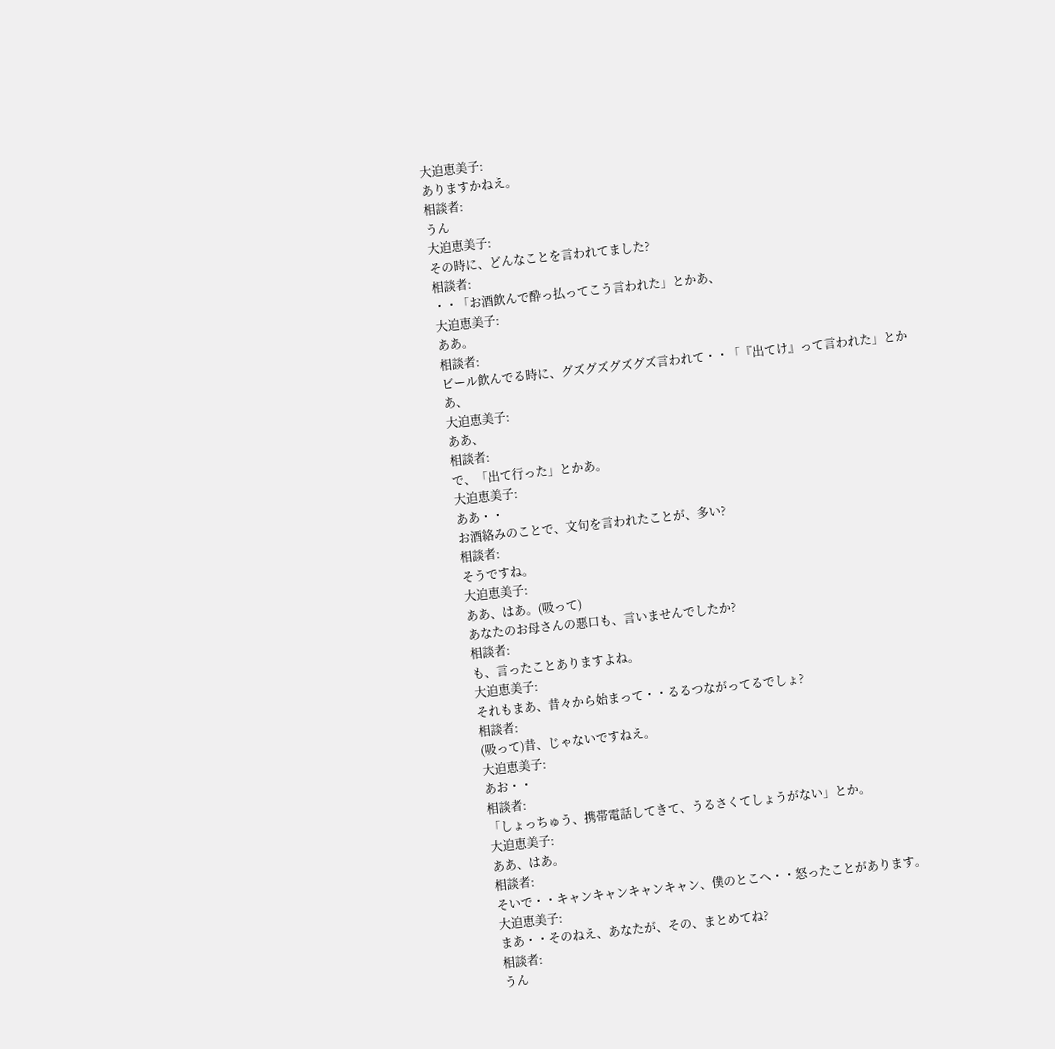大迫恵美子:
ありますかねえ。
相談者:
うん
大迫恵美子:
その時に、どんなことを言われてました?
相談者:
・・「お酒飲んで酔っ払ってこう言われた」とかあ、
大迫恵美子:
ああ。
相談者:
ビール飲んでる時に、グズグズグズグズ言われて・・「『出てけ』って言われた」とかあ、
大迫恵美子:
ああ、
相談者:
で、「出て行った」とかあ。
大迫恵美子:
ああ・・
お酒絡みのことで、文句を言われたことが、多い?
相談者:
そうですね。
大迫恵美子:
ああ、はあ。(吸って)
あなたのお母さんの悪口も、言いませんでしたか?
相談者:
も、言ったことありますよね。
大迫恵美子:
それもまあ、昔々から始まって・・るるつながってるでしょ?
相談者:
(吸って)昔、じゃないですねえ。
大迫恵美子:
あお・・
相談者:
「しょっちゅう、携帯電話してきて、うるさくてしょうがない」とか。
大迫恵美子:
ああ、はあ。
相談者:
そいで・・キャンキャンキャンキャン、僕のとこへ・・怒ったことがあります。
大迫恵美子:
まあ・・そのねえ、あなたが、その、まとめてね?
相談者:
うん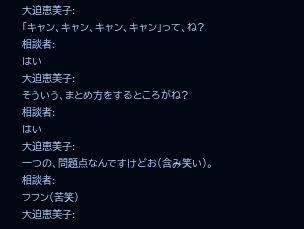大迫恵美子:
「キャン、キャン、キャン、キャン」って、ね?
相談者:
はい
大迫恵美子:
そういう、まとめ方をするところがね?
相談者:
はい
大迫恵美子:
一つの、問題点なんですけどお(含み笑い)。
相談者:
フフン(苦笑)
大迫恵美子: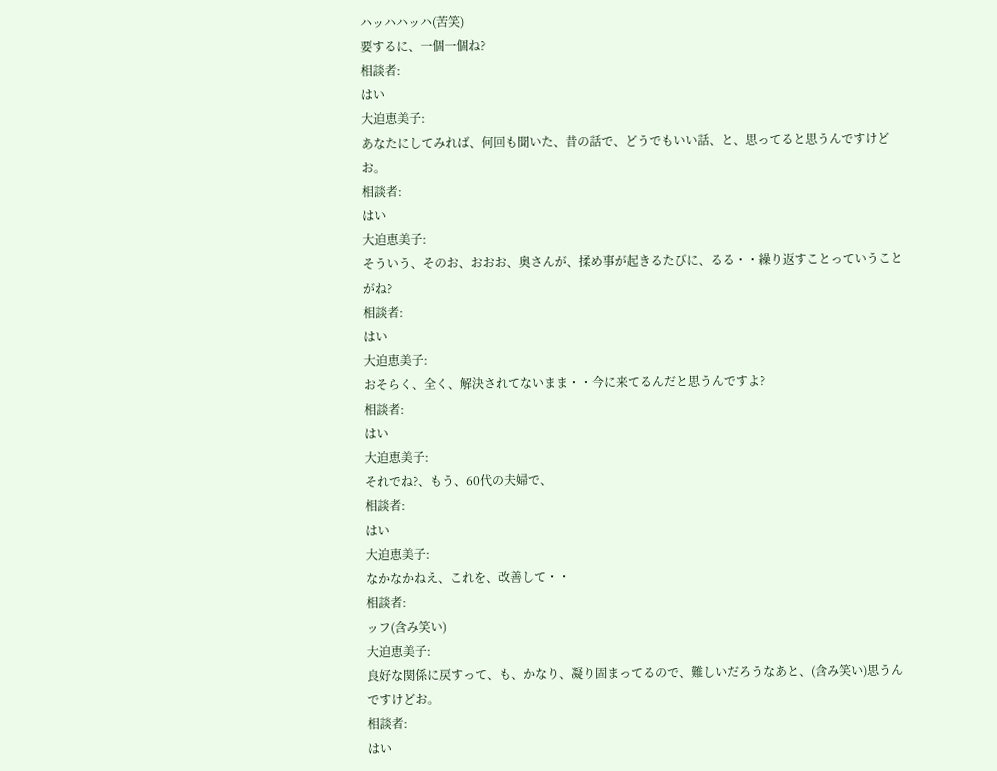ハッハハッハ(苦笑)
要するに、一個一個ね?
相談者:
はい
大迫恵美子:
あなたにしてみれば、何回も聞いた、昔の話で、どうでもいい話、と、思ってると思うんですけどお。
相談者:
はい
大迫恵美子:
そういう、そのお、おおお、奥さんが、揉め事が起きるたびに、るる・・繰り返すことっていうことがね?
相談者:
はい
大迫恵美子:
おそらく、全く、解決されてないまま・・今に来てるんだと思うんですよ?
相談者:
はい
大迫恵美子:
それでね?、もう、60代の夫婦で、
相談者:
はい
大迫恵美子:
なかなかねえ、これを、改善して・・
相談者:
ッフ(含み笑い)
大迫恵美子:
良好な関係に戻すって、も、かなり、凝り固まってるので、難しいだろうなあと、(含み笑い)思うんですけどお。
相談者:
はい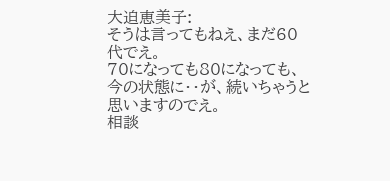大迫恵美子:
そうは言ってもねえ、まだ60代でえ。
70になっても80になっても、今の状態に・・が、続いちゃうと思いますのでえ。
相談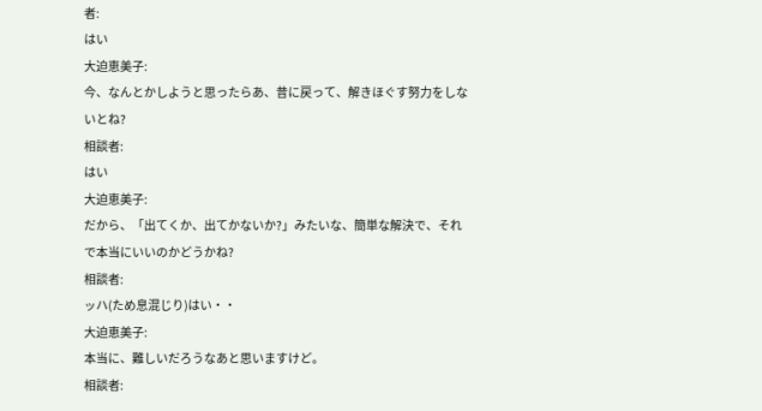者:
はい
大迫恵美子:
今、なんとかしようと思ったらあ、昔に戻って、解きほぐす努力をしないとね?
相談者:
はい
大迫恵美子:
だから、「出てくか、出てかないか?」みたいな、簡単な解決で、それで本当にいいのかどうかね?
相談者:
ッハ(ため息混じり)はい・・
大迫恵美子:
本当に、難しいだろうなあと思いますけど。
相談者: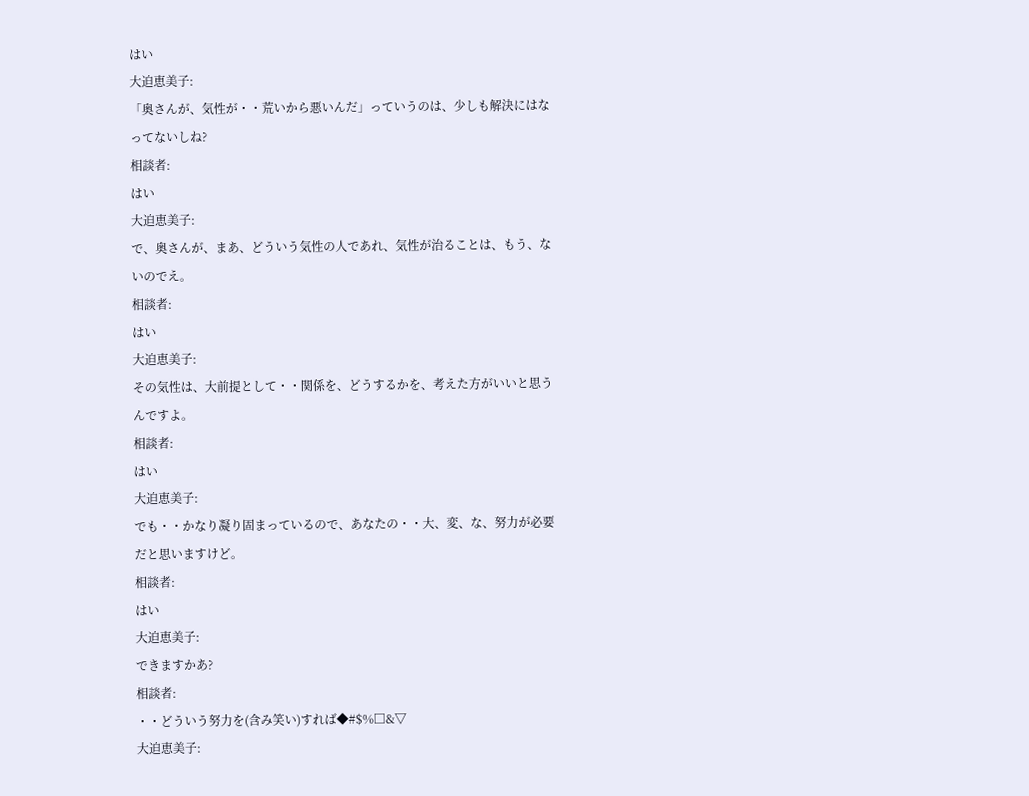はい
大迫恵美子:
「奥さんが、気性が・・荒いから悪いんだ」っていうのは、少しも解決にはなってないしね?
相談者:
はい
大迫恵美子:
で、奥さんが、まあ、どういう気性の人であれ、気性が治ることは、もう、ないのでえ。
相談者:
はい
大迫恵美子:
その気性は、大前提として・・関係を、どうするかを、考えた方がいいと思うんですよ。
相談者:
はい
大迫恵美子:
でも・・かなり凝り固まっているので、あなたの・・大、変、な、努力が必要だと思いますけど。
相談者:
はい
大迫恵美子:
できますかあ?
相談者:
・・どういう努力を(含み笑い)すれば◆#$%□&▽
大迫恵美子: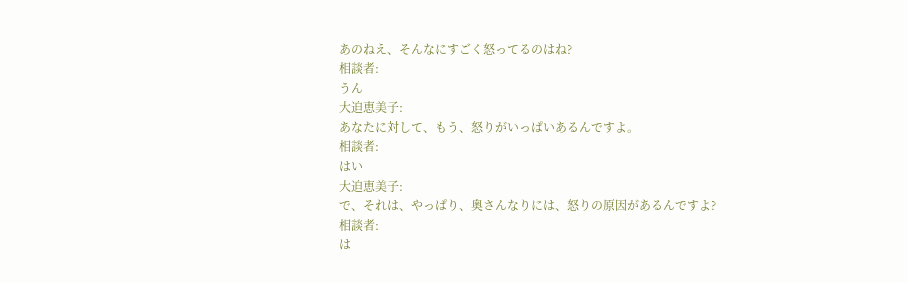あのねえ、そんなにすごく怒ってるのはね?
相談者:
うん
大迫恵美子:
あなたに対して、もう、怒りがいっぱいあるんですよ。
相談者:
はい
大迫恵美子:
で、それは、やっぱり、奥さんなりには、怒りの原因があるんですよ?
相談者:
は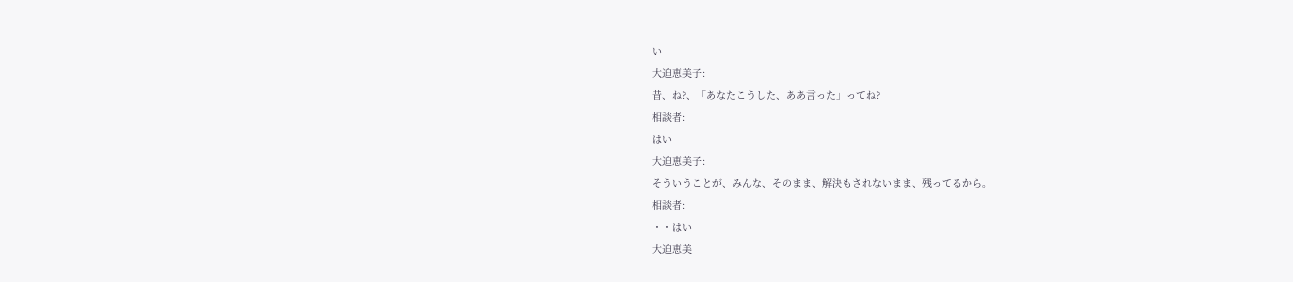い
大迫恵美子:
昔、ね?、「あなたこうした、ああ言った」ってね?
相談者:
はい
大迫恵美子:
そういうことが、みんな、そのまま、解決もされないまま、残ってるから。
相談者:
・・はい
大迫恵美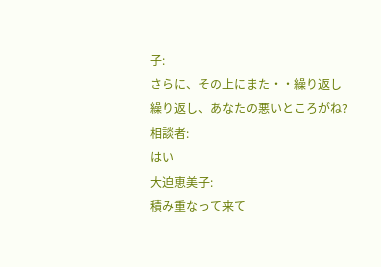子:
さらに、その上にまた・・繰り返し繰り返し、あなたの悪いところがね?
相談者:
はい
大迫恵美子:
積み重なって来て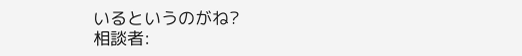いるというのがね?
相談者: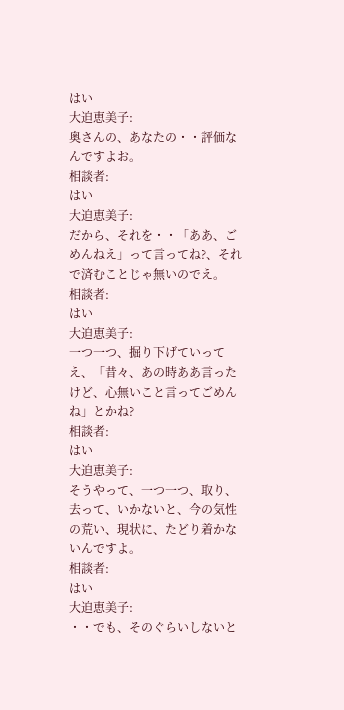はい
大迫恵美子:
奥さんの、あなたの・・評価なんですよお。
相談者:
はい
大迫恵美子:
だから、それを・・「ああ、ごめんねえ」って言ってね?、それで済むことじゃ無いのでえ。
相談者:
はい
大迫恵美子:
一つ一つ、掘り下げていってえ、「昔々、あの時ああ言ったけど、心無いこと言ってごめんね」とかね?
相談者:
はい
大迫恵美子:
そうやって、一つ一つ、取り、去って、いかないと、今の気性の荒い、現状に、たどり着かないんですよ。
相談者:
はい
大迫恵美子:
・・でも、そのぐらいしないと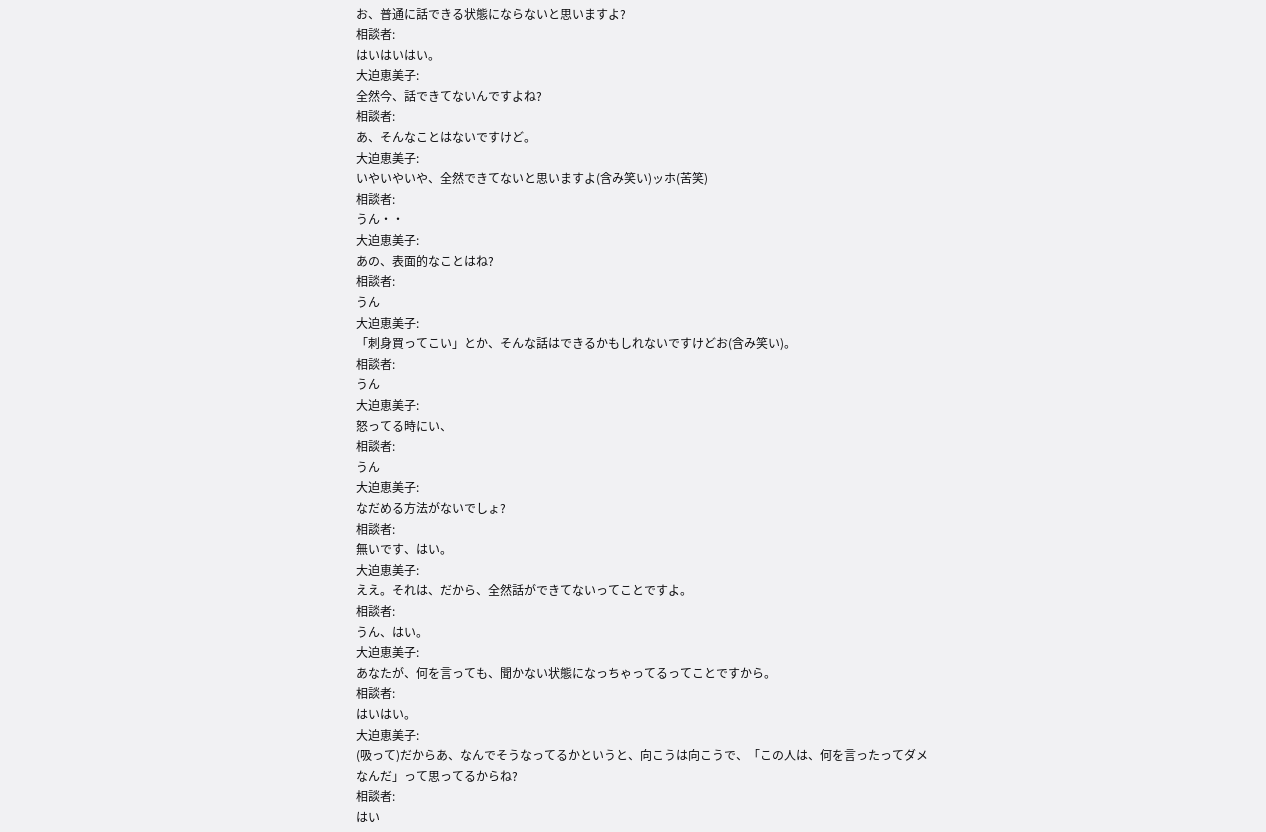お、普通に話できる状態にならないと思いますよ?
相談者:
はいはいはい。
大迫恵美子:
全然今、話できてないんですよね?
相談者:
あ、そんなことはないですけど。
大迫恵美子:
いやいやいや、全然できてないと思いますよ(含み笑い)ッホ(苦笑)
相談者:
うん・・
大迫恵美子:
あの、表面的なことはね?
相談者:
うん
大迫恵美子:
「刺身買ってこい」とか、そんな話はできるかもしれないですけどお(含み笑い)。
相談者:
うん
大迫恵美子:
怒ってる時にい、
相談者:
うん
大迫恵美子:
なだめる方法がないでしょ?
相談者:
無いです、はい。
大迫恵美子:
ええ。それは、だから、全然話ができてないってことですよ。
相談者:
うん、はい。
大迫恵美子:
あなたが、何を言っても、聞かない状態になっちゃってるってことですから。
相談者:
はいはい。
大迫恵美子:
(吸って)だからあ、なんでそうなってるかというと、向こうは向こうで、「この人は、何を言ったってダメなんだ」って思ってるからね?
相談者:
はい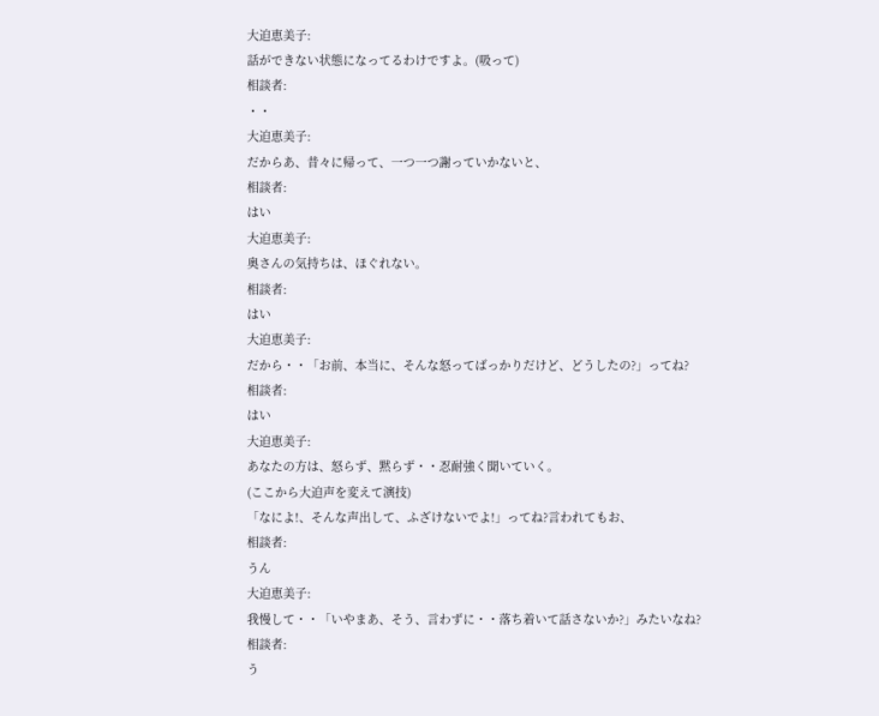大迫恵美子:
話ができない状態になってるわけですよ。(吸って)
相談者:
・・
大迫恵美子:
だからあ、昔々に帰って、一つ一つ謝っていかないと、
相談者:
はい
大迫恵美子:
奥さんの気持ちは、ほぐれない。
相談者:
はい
大迫恵美子:
だから・・「お前、本当に、そんな怒ってばっかりだけど、どうしたの?」ってね?
相談者:
はい
大迫恵美子:
あなたの方は、怒らず、黙らず・・忍耐強く聞いていく。
(ここから大迫声を変えて演技)
「なによ!、そんな声出して、ふざけないでよ!」ってね?言われてもお、
相談者:
うん
大迫恵美子:
我慢して・・「いやまあ、そう、言わずに・・落ち着いて話さないか?」みたいなね?
相談者:
う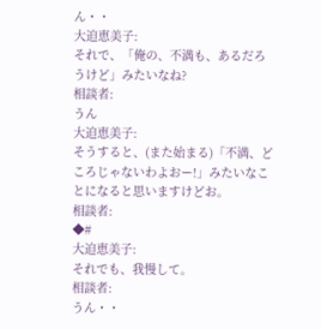ん・・
大迫恵美子:
それで、「俺の、不満も、あるだろうけど」みたいなね?
相談者:
うん
大迫恵美子:
そうすると、(また始まる)「不満、どころじゃないわよおー!」みたいなことになると思いますけどお。
相談者:
◆#
大迫恵美子:
それでも、我慢して。
相談者:
うん・・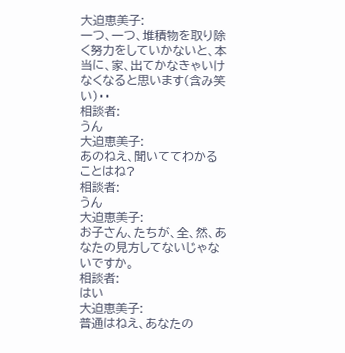大迫恵美子:
一つ、一つ、堆積物を取り除く努力をしていかないと、本当に、家、出てかなきゃいけなくなると思います(含み笑い)・・
相談者:
うん
大迫恵美子:
あのねえ、聞いててわかることはね?
相談者:
うん
大迫恵美子:
お子さん、たちが、全、然、あなたの見方してないじゃないですか。
相談者:
はい
大迫恵美子:
普通はねえ、あなたの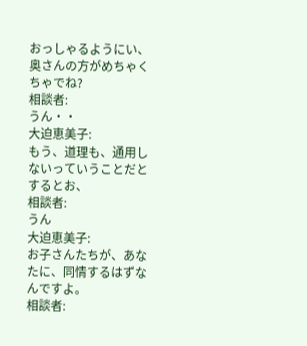おっしゃるようにい、奥さんの方がめちゃくちゃでね?
相談者:
うん・・
大迫恵美子:
もう、道理も、通用しないっていうことだとするとお、
相談者:
うん
大迫恵美子:
お子さんたちが、あなたに、同情するはずなんですよ。
相談者: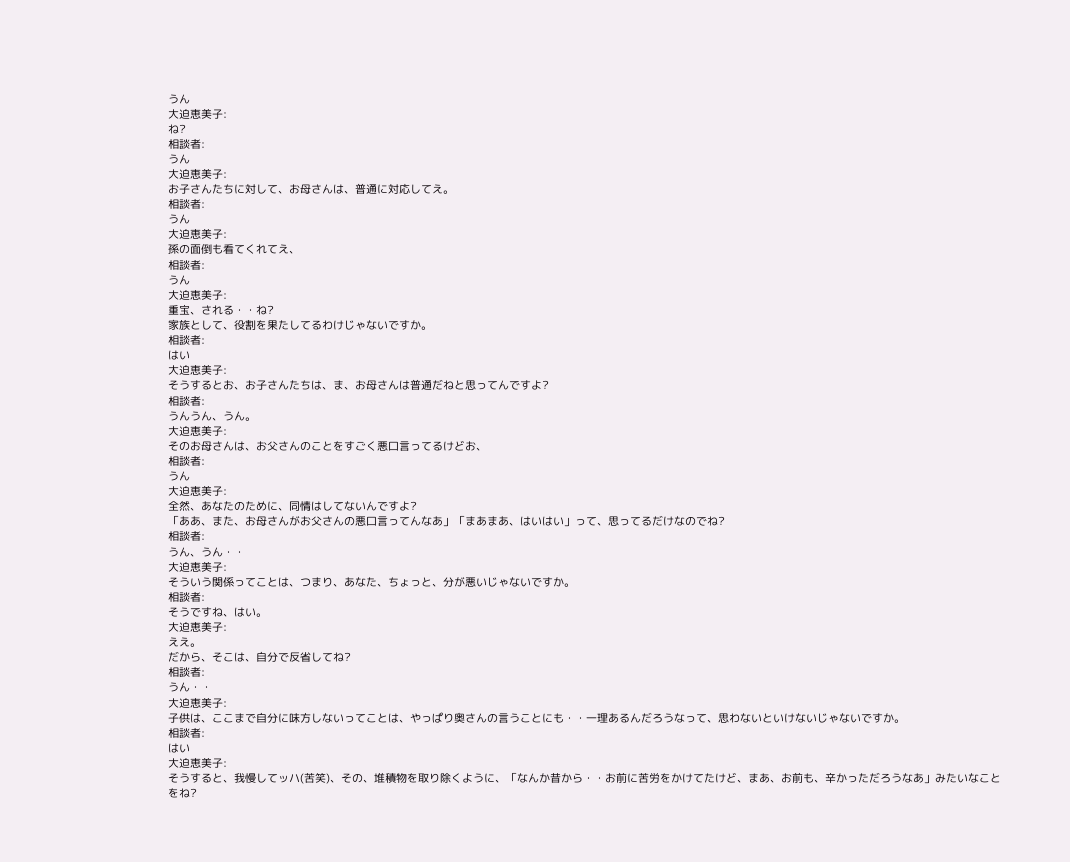うん
大迫恵美子:
ね?
相談者:
うん
大迫恵美子:
お子さんたちに対して、お母さんは、普通に対応してえ。
相談者:
うん
大迫恵美子:
孫の面倒も看てくれてえ、
相談者:
うん
大迫恵美子:
重宝、される・・ね?
家族として、役割を果たしてるわけじゃないですか。
相談者:
はい
大迫恵美子:
そうするとお、お子さんたちは、ま、お母さんは普通だねと思ってんですよ?
相談者:
うんうん、うん。
大迫恵美子:
そのお母さんは、お父さんのことをすごく悪口言ってるけどお、
相談者:
うん
大迫恵美子:
全然、あなたのために、同情はしてないんですよ?
「ああ、また、お母さんがお父さんの悪口言ってんなあ」「まあまあ、はいはい」って、思ってるだけなのでね?
相談者:
うん、うん・・
大迫恵美子:
そういう関係ってことは、つまり、あなた、ちょっと、分が悪いじゃないですか。
相談者:
そうですね、はい。
大迫恵美子:
ええ。
だから、そこは、自分で反省してね?
相談者:
うん・・
大迫恵美子:
子供は、ここまで自分に味方しないってことは、やっぱり奥さんの言うことにも・・一理あるんだろうなって、思わないといけないじゃないですか。
相談者:
はい
大迫恵美子:
そうすると、我慢してッハ(苦笑)、その、堆積物を取り除くように、「なんか昔から・・お前に苦労をかけてたけど、まあ、お前も、辛かっただろうなあ」みたいなことをね?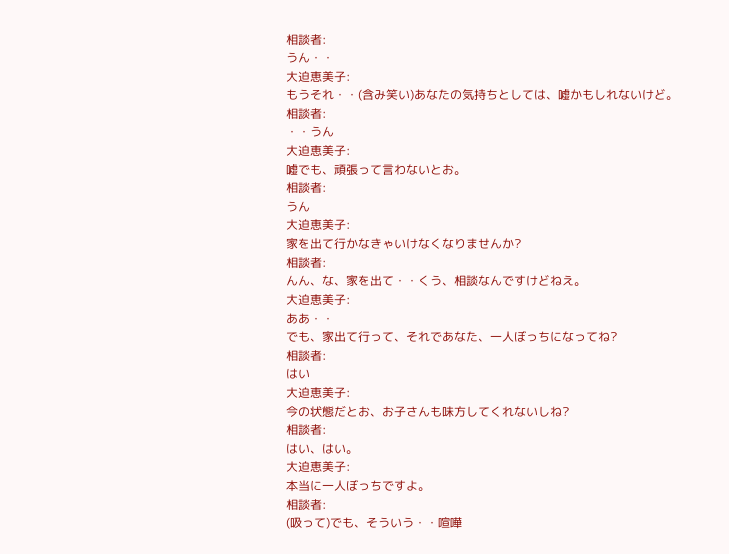相談者:
うん・・
大迫恵美子:
もうそれ・・(含み笑い)あなたの気持ちとしては、嘘かもしれないけど。
相談者:
・・うん
大迫恵美子:
嘘でも、頑張って言わないとお。
相談者:
うん
大迫恵美子:
家を出て行かなきゃいけなくなりませんか?
相談者:
んん、な、家を出て・・くう、相談なんですけどねえ。
大迫恵美子:
ああ・・
でも、家出て行って、それであなた、一人ぼっちになってね?
相談者:
はい
大迫恵美子:
今の状態だとお、お子さんも味方してくれないしね?
相談者:
はい、はい。
大迫恵美子:
本当に一人ぼっちですよ。
相談者:
(吸って)でも、そういう・・喧嘩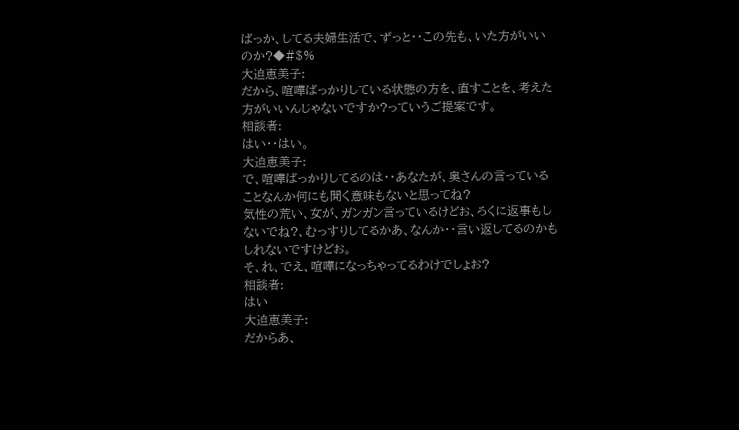ばっか、してる夫婦生活で、ずっと・・この先も、いた方がいいのか?◆#$%
大迫恵美子:
だから、喧嘩ばっかりしている状態の方を、直すことを、考えた方がいいんじゃないですか?っていうご提案です。
相談者:
はい・・はい。
大迫恵美子:
で、喧嘩ばっかりしてるのは・・あなたが、奥さんの言っていることなんか何にも聞く意味もないと思ってね?
気性の荒い、女が、ガンガン言っているけどお、ろくに返事もしないでね?、むっすりしてるかあ、なんか・・言い返してるのかもしれないですけどお。
そ、れ、でえ、喧嘩になっちゃってるわけでしょお?
相談者:
はい
大迫恵美子:
だからあ、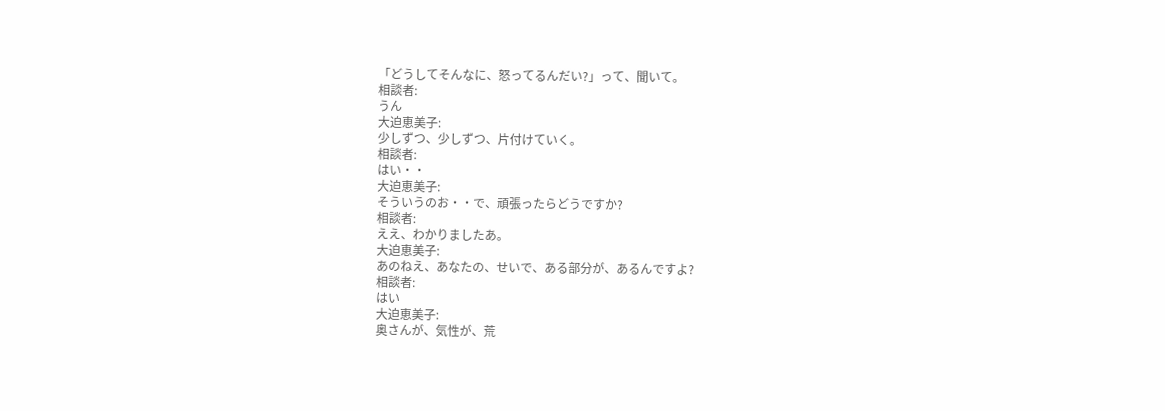「どうしてそんなに、怒ってるんだい?」って、聞いて。
相談者:
うん
大迫恵美子:
少しずつ、少しずつ、片付けていく。
相談者:
はい・・
大迫恵美子:
そういうのお・・で、頑張ったらどうですか?
相談者:
ええ、わかりましたあ。
大迫恵美子:
あのねえ、あなたの、せいで、ある部分が、あるんですよ?
相談者:
はい
大迫恵美子:
奥さんが、気性が、荒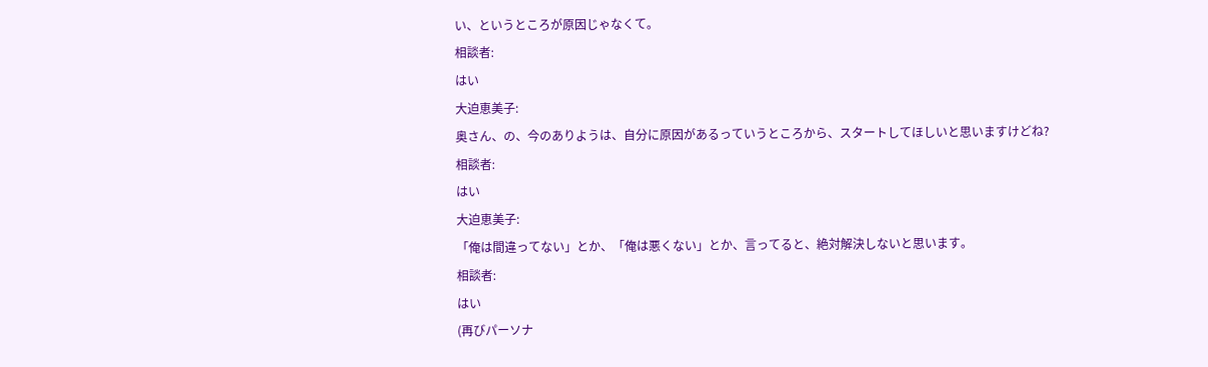い、というところが原因じゃなくて。
相談者:
はい
大迫恵美子:
奥さん、の、今のありようは、自分に原因があるっていうところから、スタートしてほしいと思いますけどね?
相談者:
はい
大迫恵美子:
「俺は間違ってない」とか、「俺は悪くない」とか、言ってると、絶対解決しないと思います。
相談者:
はい
(再びパーソナ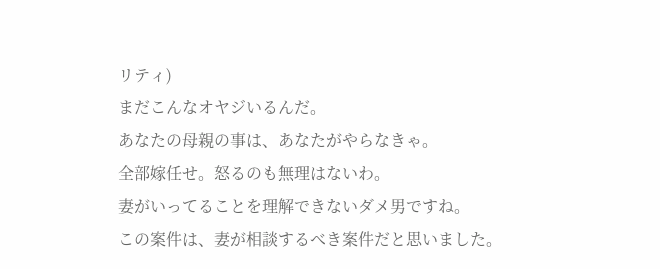リティ)
まだこんなオヤジいるんだ。
あなたの母親の事は、あなたがやらなきゃ。
全部嫁任せ。怒るのも無理はないわ。
妻がいってることを理解できないダメ男ですね。
この案件は、妻が相談するべき案件だと思いました。